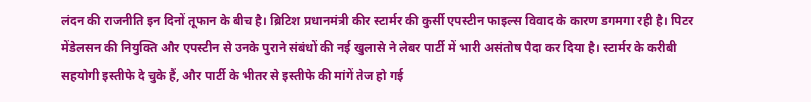लंदन की राजनीति इन दिनों तूफान के बीच है। ब्रिटिश प्रधानमंत्री कीर स्टार्मर की कुर्सी एपस्टीन फाइल्स विवाद के कारण डगमगा रही है। पिटर मेंडेलसन की नियुक्ति और एपस्टीन से उनके पुराने संबंधों की नई खुलासे ने लेबर पार्टी में भारी असंतोष पैदा कर दिया है। स्टार्मर के करीबी सहयोगी इस्तीफे दे चुके हैं, और पार्टी के भीतर से इस्तीफे की मांगें तेज हो गई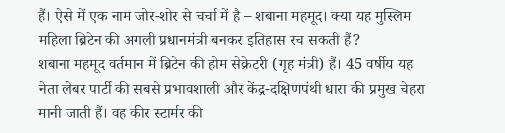हैं। ऐसे में एक नाम जोर-शोर से चर्चा में है – शबाना महमूद। क्या यह मुस्लिम महिला ब्रिटेन की अगली प्रधानमंत्री बनकर इतिहास रच सकती हैं?
शबाना महमूद वर्तमान में ब्रिटेन की होम सेक्रेटरी (गृह मंत्री) हैं। 45 वर्षीय यह नेता लेबर पार्टी की सबसे प्रभावशाली और केंद्र-दक्षिणपंथी धारा की प्रमुख चेहरा मानी जाती हैं। वह कीर स्टार्मर की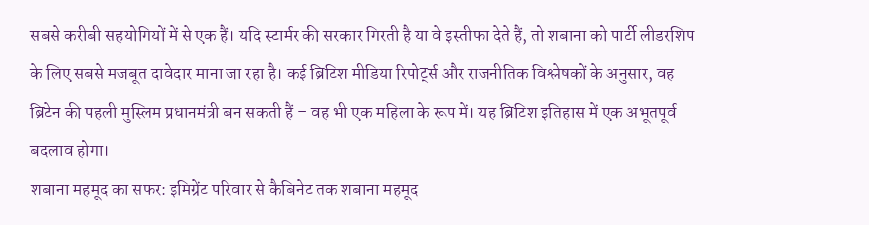सबसे करीबी सहयोगियों में से एक हैं। यदि स्टार्मर की सरकार गिरती है या वे इस्तीफा देते हैं, तो शबाना को पार्टी लीडरशिप के लिए सबसे मजबूत दावेदार माना जा रहा है। कई ब्रिटिश मीडिया रिपोर्ट्स और राजनीतिक विश्लेषकों के अनुसार, वह ब्रिटेन की पहली मुस्लिम प्रधानमंत्री बन सकती हैं – वह भी एक महिला के रूप में। यह ब्रिटिश इतिहास में एक अभूतपूर्व बदलाव होगा।
शबाना महमूद का सफर: इमिग्रेंट परिवार से कैबिनेट तक शबाना महमूद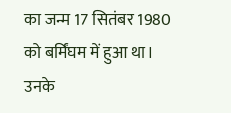का जन्म 17 सितंबर 1980 को बर्मिंघम में हुआ था। उनके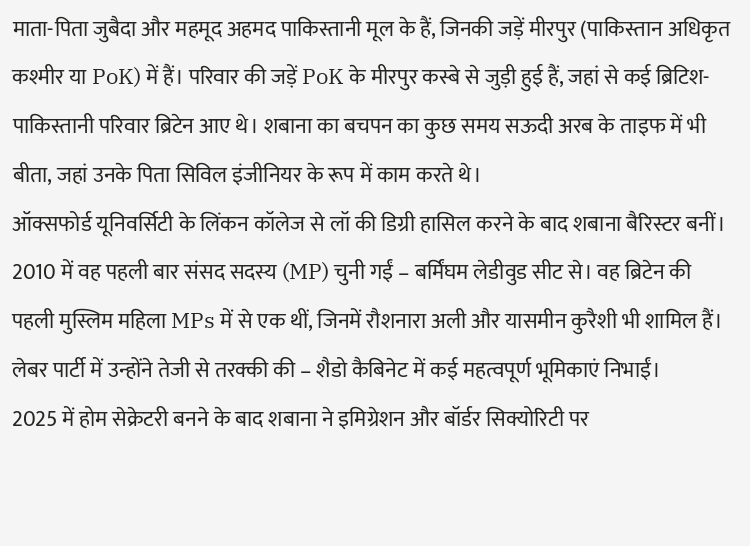माता-पिता जुबैदा और महमूद अहमद पाकिस्तानी मूल के हैं, जिनकी जड़ें मीरपुर (पाकिस्तान अधिकृत कश्मीर या PoK) में हैं। परिवार की जड़ें PoK के मीरपुर कस्बे से जुड़ी हुई हैं, जहां से कई ब्रिटिश-पाकिस्तानी परिवार ब्रिटेन आए थे। शबाना का बचपन का कुछ समय सऊदी अरब के ताइफ में भी बीता, जहां उनके पिता सिविल इंजीनियर के रूप में काम करते थे।
ऑक्सफोर्ड यूनिवर्सिटी के लिंकन कॉलेज से लॉ की डिग्री हासिल करने के बाद शबाना बैरिस्टर बनीं। 2010 में वह पहली बार संसद सदस्य (MP) चुनी गईं – बर्मिंघम लेडीवुड सीट से। वह ब्रिटेन की पहली मुस्लिम महिला MPs में से एक थीं, जिनमें रौशनारा अली और यासमीन कुरैशी भी शामिल हैं। लेबर पार्टी में उन्होंने तेजी से तरक्की की – शैडो कैबिनेट में कई महत्वपूर्ण भूमिकाएं निभाईं।
2025 में होम सेक्रेटरी बनने के बाद शबाना ने इमिग्रेशन और बॉर्डर सिक्योरिटी पर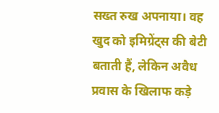सख्त रुख अपनाया। वह खुद को इमिग्रेंट्स की बेटी बताती हैं, लेकिन अवैध प्रवास के खिलाफ कड़े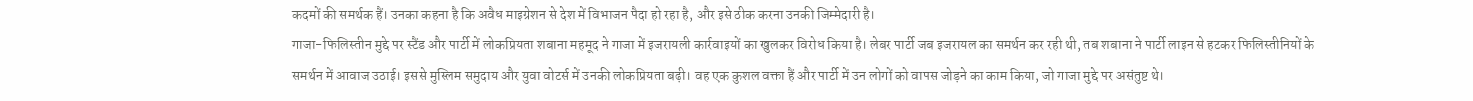कदमों की समर्थक हैं। उनका कहना है कि अवैध माइग्रेशन से देश में विभाजन पैदा हो रहा है, और इसे ठीक करना उनकी जिम्मेदारी है।
गाजा-फिलिस्तीन मुद्दे पर स्टैंड और पार्टी में लोकप्रियता शबाना महमूद ने गाजा में इजरायली कार्रवाइयों का खुलकर विरोध किया है। लेबर पार्टी जब इजरायल का समर्थन कर रही थी, तब शबाना ने पार्टी लाइन से हटकर फिलिस्तीनियों के समर्थन में आवाज उठाई। इससे मुस्लिम समुदाय और युवा वोटर्स में उनकी लोकप्रियता बढ़ी। वह एक कुशल वक्ता हैं और पार्टी में उन लोगों को वापस जोड़ने का काम किया, जो गाजा मुद्दे पर असंतुष्ट थे।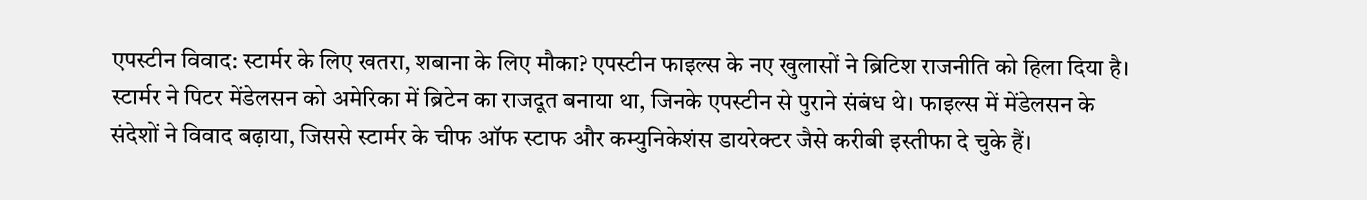एपस्टीन विवाद: स्टार्मर के लिए खतरा, शबाना के लिए मौका? एपस्टीन फाइल्स के नए खुलासों ने ब्रिटिश राजनीति को हिला दिया है। स्टार्मर ने पिटर मेंडेलसन को अमेरिका में ब्रिटेन का राजदूत बनाया था, जिनके एपस्टीन से पुराने संबंध थे। फाइल्स में मेंडेलसन के संदेशों ने विवाद बढ़ाया, जिससे स्टार्मर के चीफ ऑफ स्टाफ और कम्युनिकेशंस डायरेक्टर जैसे करीबी इस्तीफा दे चुके हैं।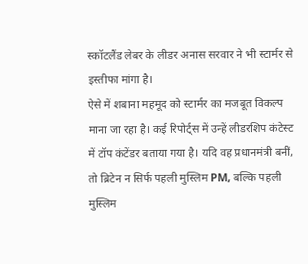स्कॉटलैंड लेबर के लीडर अनास सरवार ने भी स्टार्मर से इस्तीफा मांगा है।
ऐसे में शबाना महमूद को स्टार्मर का मजबूत विकल्प माना जा रहा है। कई रिपोर्ट्स में उन्हें लीडरशिप कंटेस्ट में टॉप कंटेंडर बताया गया है। यदि वह प्रधानमंत्री बनीं, तो ब्रिटेन न सिर्फ पहली मुस्लिम PM, बल्कि पहली मुस्लिम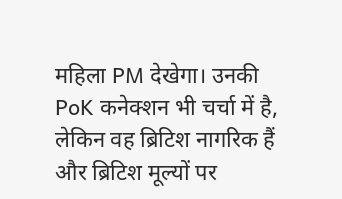महिला PM देखेगा। उनकी PoK कनेक्शन भी चर्चा में है, लेकिन वह ब्रिटिश नागरिक हैं और ब्रिटिश मूल्यों पर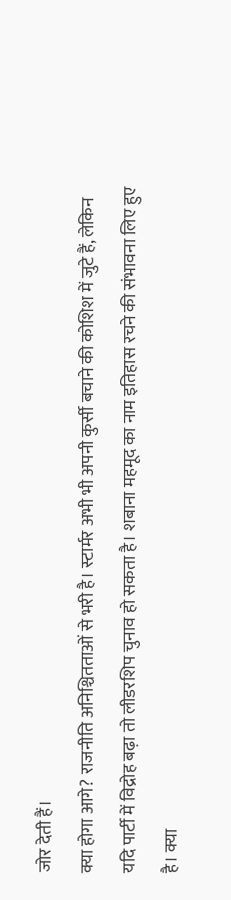जोर देती हैं।
क्या होगा आगे? राजनीति अनिश्चितताओं से भरी है। स्टार्मर अभी भी अपनी कुर्सी बचाने की कोशिश में जुटे हैं, लेकिन यदि पार्टी में विद्रोह बढ़ा तो लीडरशिप चुनाव हो सकता है। शबाना महमूद का नाम इतिहास रचने की संभावना लिए हुए है। क्या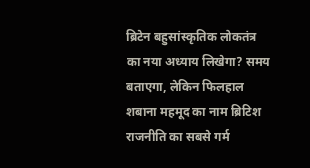ब्रिटेन बहुसांस्कृतिक लोकतंत्र का नया अध्याय लिखेगा? समय बताएगा, लेकिन फिलहाल शबाना महमूद का नाम ब्रिटिश राजनीति का सबसे गर्म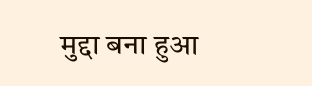मुद्दा बना हुआ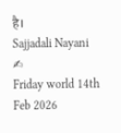है।
Sajjadali Nayani ✍
Friday world 14th Feb 2026